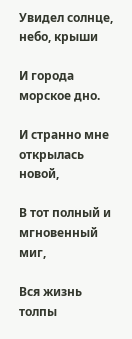Увидел солнце, небо, крыши

И города морское дно.

И странно мне открылась новой,

В тот полный и мгновенный миг,

Вся жизнь толпы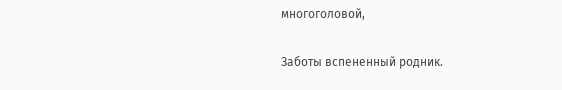многоголовой,

Заботы вспененный родник.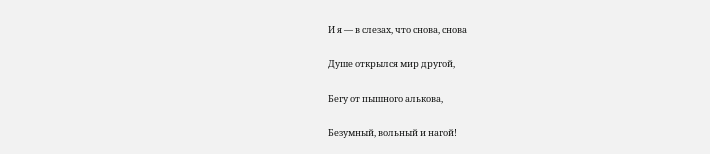И я — в слезах, что снова, снова

Душе открылся мир другой,

Бегу от пышного алькова,

Безумный, вольный и нагой!